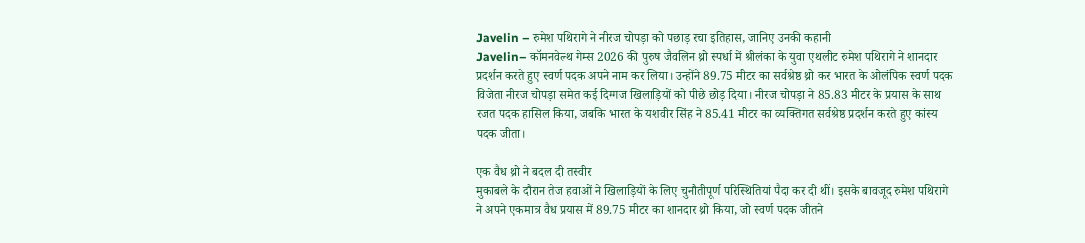Javelin – रुमेश पथिरागे ने नीरज चोपड़ा को पछाड़ रचा इतिहास, जानिए उनकी कहानी
Javelin– कॉमनवेल्थ गेम्स 2026 की पुरुष जैवलिन थ्रो स्पर्धा में श्रीलंका के युवा एथलीट रुमेश पथिरागे ने शानदार प्रदर्शन करते हुए स्वर्ण पदक अपने नाम कर लिया। उन्होंने 89.75 मीटर का सर्वश्रेष्ठ थ्रो कर भारत के ओलंपिक स्वर्ण पदक विजेता नीरज चोपड़ा समेत कई दिग्गज खिलाड़ियों को पीछे छोड़ दिया। नीरज चोपड़ा ने 85.83 मीटर के प्रयास के साथ रजत पदक हासिल किया, जबकि भारत के यशवीर सिंह ने 85.41 मीटर का व्यक्तिगत सर्वश्रेष्ठ प्रदर्शन करते हुए कांस्य पदक जीता।

एक वैध थ्रो ने बदल दी तस्वीर
मुकाबले के दौरान तेज हवाओं ने खिलाड़ियों के लिए चुनौतीपूर्ण परिस्थितियां पैदा कर दी थीं। इसके बावजूद रुमेश पथिरागे ने अपने एकमात्र वैध प्रयास में 89.75 मीटर का शानदार थ्रो किया, जो स्वर्ण पदक जीतने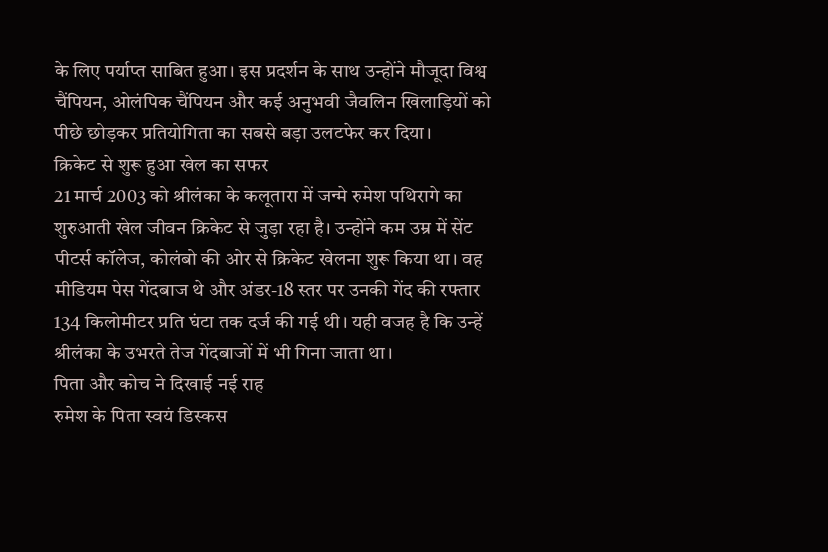के लिए पर्याप्त साबित हुआ। इस प्रदर्शन के साथ उन्होंने मौजूदा विश्व चैंपियन, ओलंपिक चैंपियन और कई अनुभवी जैवलिन खिलाड़ियों को पीछे छोड़कर प्रतियोगिता का सबसे बड़ा उलटफेर कर दिया।
क्रिकेट से शुरू हुआ खेल का सफर
21 मार्च 2003 को श्रीलंका के कलूतारा में जन्मे रुमेश पथिरागे का शुरुआती खेल जीवन क्रिकेट से जुड़ा रहा है। उन्होंने कम उम्र में सेंट पीटर्स कॉलेज, कोलंबो की ओर से क्रिकेट खेलना शुरू किया था। वह मीडियम पेस गेंदबाज थे और अंडर-18 स्तर पर उनकी गेंद की रफ्तार 134 किलोमीटर प्रति घंटा तक दर्ज की गई थी। यही वजह है कि उन्हें श्रीलंका के उभरते तेज गेंदबाजों में भी गिना जाता था।
पिता और कोच ने दिखाई नई राह
रुमेश के पिता स्वयं डिस्कस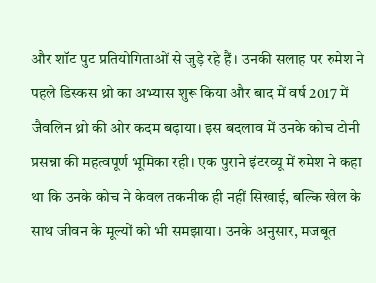और शॉट पुट प्रतियोगिताओं से जुड़े रहे हैं। उनकी सलाह पर रुमेश ने पहले डिस्कस थ्रो का अभ्यास शुरू किया और बाद में वर्ष 2017 में जैवलिन थ्रो की ओर कदम बढ़ाया। इस बदलाव में उनके कोच टोनी प्रसन्ना की महत्वपूर्ण भूमिका रही। एक पुराने इंटरव्यू में रुमेश ने कहा था कि उनके कोच ने केवल तकनीक ही नहीं सिखाई, बल्कि खेल के साथ जीवन के मूल्यों को भी समझाया। उनके अनुसार, मजबूत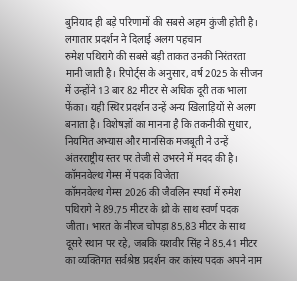बुनियाद ही बड़े परिणामों की सबसे अहम कुंजी होती है।
लगातार प्रदर्शन ने दिलाई अलग पहचान
रुमेश पथिरागे की सबसे बड़ी ताकत उनकी निरंतरता मानी जाती है। रिपोर्ट्स के अनुसार, वर्ष 2025 के सीजन में उन्होंने 13 बार 82 मीटर से अधिक दूरी तक भाला फेंका। यही स्थिर प्रदर्शन उन्हें अन्य खिलाड़ियों से अलग बनाता है। विशेषज्ञों का मानना है कि तकनीकी सुधार, नियमित अभ्यास और मानसिक मजबूती ने उन्हें अंतरराष्ट्रीय स्तर पर तेजी से उभरने में मदद की है।
कॉमनवेल्थ गेम्स में पदक विजेता
कॉमनवेल्थ गेम्स 2026 की जैवलिन स्पर्धा में रुमेश पथिरागे ने 89.75 मीटर के थ्रो के साथ स्वर्ण पदक जीता। भारत के नीरज चोपड़ा 85.83 मीटर के साथ दूसरे स्थान पर रहे, जबकि यशवीर सिंह ने 85.41 मीटर का व्यक्तिगत सर्वश्रेष्ठ प्रदर्शन कर कांस्य पदक अपने नाम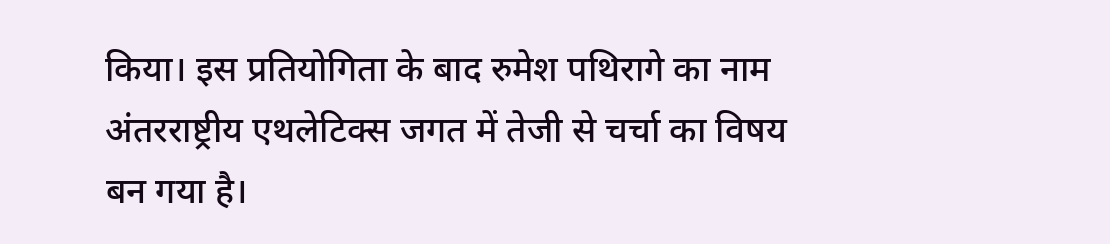किया। इस प्रतियोगिता के बाद रुमेश पथिरागे का नाम अंतरराष्ट्रीय एथलेटिक्स जगत में तेजी से चर्चा का विषय बन गया है।